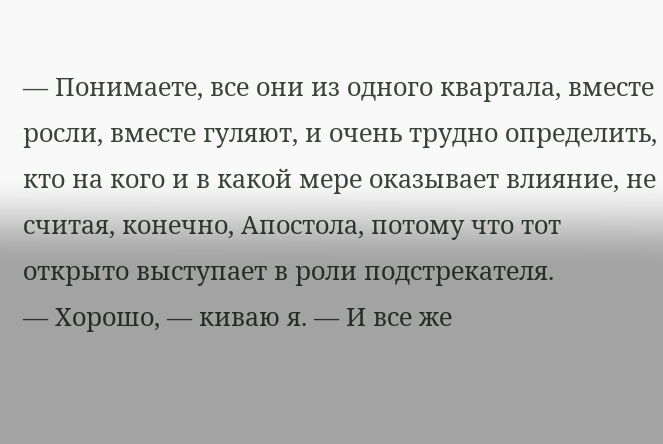— Понимаете, все они из одного квартала, вместе росли, вместе гуляют, и очень трудно определить, кто на кого и в какой мере оказывает влияние, не считая, конечно, Апостола, потому что тот открыто выступает в роли подстрекателя.
— Хорошо, — киваю я. — И все же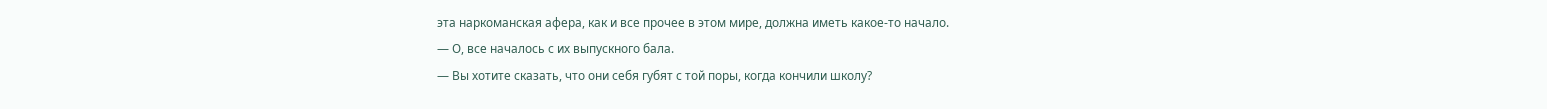эта наркоманская афера, как и все прочее в этом мире, должна иметь какое-то начало.
— О, все началось с их выпускного бала.
— Вы хотите сказать, что они себя губят с той поры, когда кончили школу?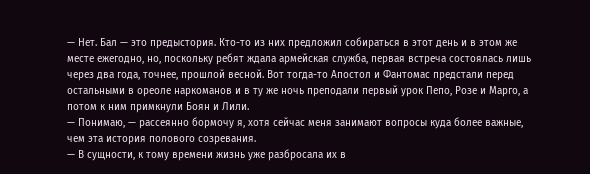— Нет. Бал — это предыстория. Кто-то из них предложил собираться в этот день и в этом же месте ежегодно, но, поскольку ребят ждала армейская служба, первая встреча состоялась лишь через два года, точнее, прошлой весной. Вот тогда-то Апостол и Фантомас предстали перед остальными в ореоле наркоманов и в ту же ночь преподали первый урок Пепо, Розе и Марго, а потом к ним примкнули Боян и Лили.
— Понимаю, — рассеянно бормочу я, хотя сейчас меня занимают вопросы куда более важные, чем эта история полового созревания.
— В сущности, к тому времени жизнь уже разбросала их в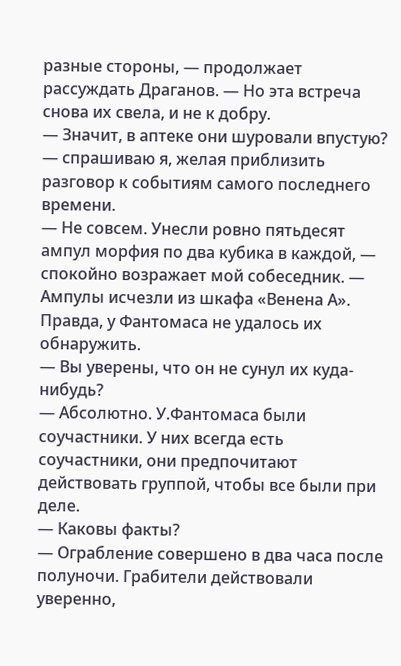разные стороны, — продолжает рассуждать Драганов. — Но эта встреча снова их свела, и не к добру.
— Значит, в аптеке они шуровали впустую? — спрашиваю я, желая приблизить разговор к событиям самого последнего времени.
— Не совсем. Унесли ровно пятьдесят ампул морфия по два кубика в каждой, — спокойно возражает мой собеседник. — Ампулы исчезли из шкафа «Венена А». Правда, у Фантомаса не удалось их обнаружить.
— Вы уверены, что он не сунул их куда-нибудь?
— Абсолютно. У.Фантомаса были соучастники. У них всегда есть соучастники, они предпочитают действовать группой, чтобы все были при деле.
— Каковы факты?
— Ограбление совершено в два часа после полуночи. Грабители действовали уверенно,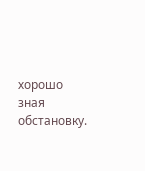хорошо зная обстановку.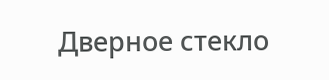Дверное стекло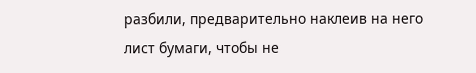разбили, предварительно наклеив на него лист бумаги, чтобы не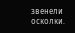звенели осколки.